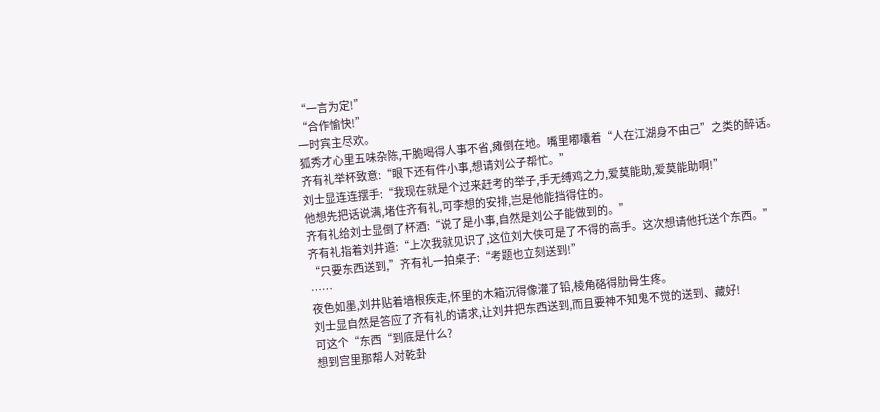“一言为定!”
“合作愉快!”
一时宾主尽欢。
狐秀才心里五味杂陈,干脆喝得人事不省,瘫倒在地。嘴里嘟囔着“人在江湖身不由己”之类的醉话。
齐有礼举杯致意:“眼下还有件小事,想请刘公子帮忙。”
刘士显连连摆手:“我现在就是个过来赶考的举子,手无缚鸡之力,爱莫能助,爱莫能助啊!”
他想先把话说满,堵住齐有礼,可李想的安排,岂是他能挡得住的。
齐有礼给刘士显倒了杯酒:“说了是小事,自然是刘公子能做到的。”
齐有礼指着刘井道:“上次我就见识了,这位刘大侠可是了不得的高手。这次想请他托送个东西。”
“只要东西送到,”齐有礼一拍桌子:“考题也立刻送到!”
……
夜色如墨,刘井贴着墙根疾走,怀里的木箱沉得像灌了铅,棱角硌得肋骨生疼。
刘士显自然是答应了齐有礼的请求,让刘井把东西送到,而且要神不知鬼不觉的送到、藏好!
可这个“东西“到底是什么?
想到宫里那帮人对乾卦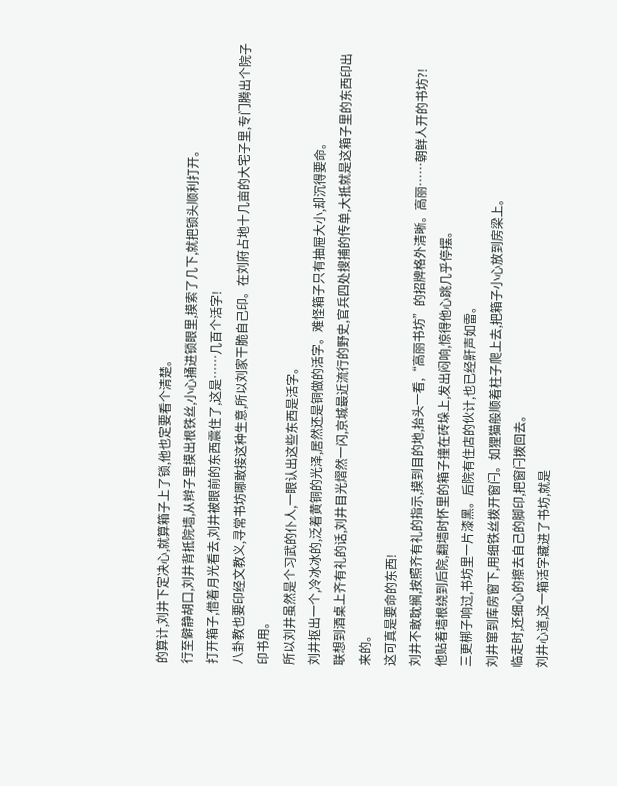的算计,刘井下定决心,就算箱子上了锁,他也定要看个清楚。
行至僻静胡口,刘井背抵院墙,从辫子里摸出根铁丝,小心捅进锁眼里,摸索了几下,就把锁头顺利打开。
打开箱子,借着月光看去,刘井被眼前的东西震住了,这是……几百个活字!
八卦教也要印经文教义,寻常书坊哪敢接这种生意,所以刘家干脆自己印。在刘府占地十几亩的大宅子里,专门腾出个院子印书用。
所以刘井虽然是个习武的仆人,一眼认出这些东西是活字。
刘井抠出一个,冷冰冰的,泛着黄铜的光泽,居然还是铜做的活字。难怪箱子只有抽屉大小,却沉得要命。
联想到酒桌上齐有礼的话,刘井目光熠然一闪,京城最近流行的野史,官兵四处搜捕的传单,大抵就是这箱子里的东西印出来的。
这可真是要命的东西!
刘井不敢耽搁,按照齐有礼的指示,摸到目的地,抬头一看,“高丽书坊”的招牌格外清晰。高丽……朝鲜人开的书坊?!
他贴着墙根绕到后院,翻墙时怀里的箱子撞在砖垛上,发出闷响,惊得他心跳几乎停摆。
三更梆子响过,书坊里一片漆黑。后院有住店的伙计,也已经鼾声如雷。
刘井窜到库房窗下,用细铁丝拨开窗闩。如狸猫般顺着柱子爬上去,把箱子小心放到房梁上。
临走时,还细心的擦去自己的脚印,把窗闩拨回去。
刘井心道,这一箱活字藏进了书坊,就是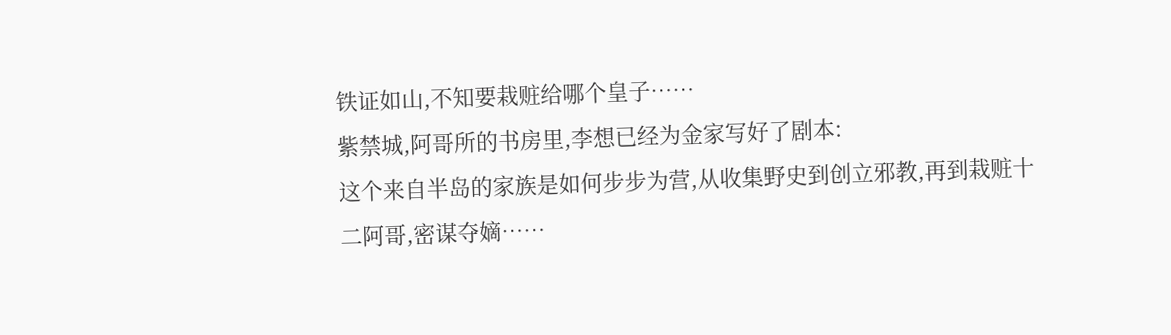铁证如山,不知要栽赃给哪个皇子……
紫禁城,阿哥所的书房里,李想已经为金家写好了剧本:
这个来自半岛的家族是如何步步为营,从收集野史到创立邪教,再到栽赃十二阿哥,密谋夺嫡……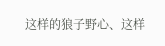这样的狼子野心、这样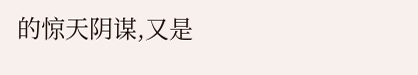的惊天阴谋,又是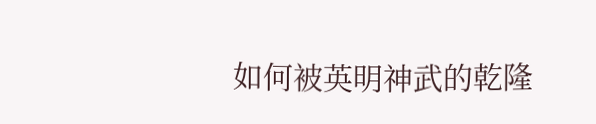如何被英明神武的乾隆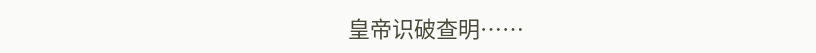皇帝识破查明……